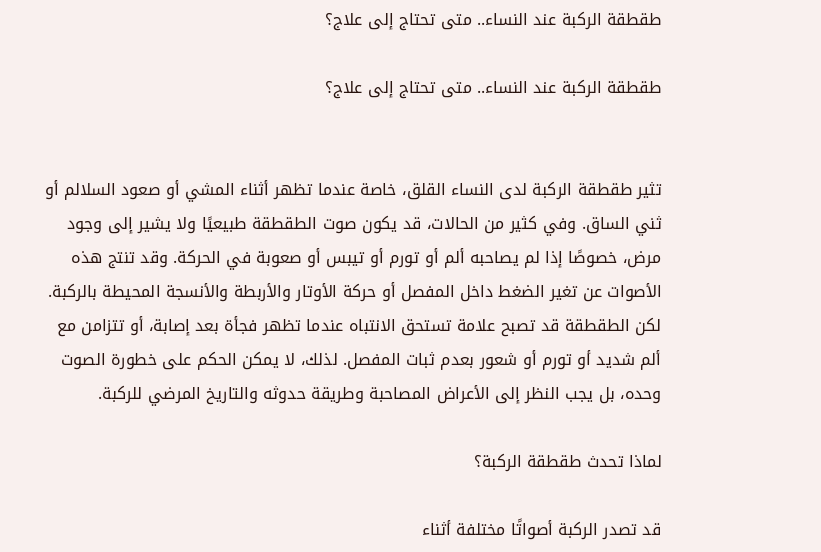طقطقة الركبة عند النساء.. متى تحتاج إلى علاج؟

طقطقة الركبة عند النساء.. متى تحتاج إلى علاج؟


تثير طقطقة الركبة لدى النساء القلق، خاصة عندما تظهر أثناء المشي أو صعود السلالم أو ثني الساق. وفي كثير من الحالات، قد يكون صوت الطقطقة طبيعيًا ولا يشير إلى وجود مرض، خصوصًا إذا لم يصاحبه ألم أو تورم أو تيبس أو صعوبة في الحركة. وقد تنتج هذه الأصوات عن تغير الضغط داخل المفصل أو حركة الأوتار والأربطة والأنسجة المحيطة بالركبة. لكن الطقطقة قد تصبح علامة تستحق الانتباه عندما تظهر فجأة بعد إصابة، أو تتزامن مع ألم شديد أو تورم أو شعور بعدم ثبات المفصل. لذلك، لا يمكن الحكم على خطورة الصوت وحده، بل يجب النظر إلى الأعراض المصاحبة وطريقة حدوثه والتاريخ المرضي للركبة.

لماذا تحدث طقطقة الركبة؟

قد تصدر الركبة أصواتًا مختلفة أثناء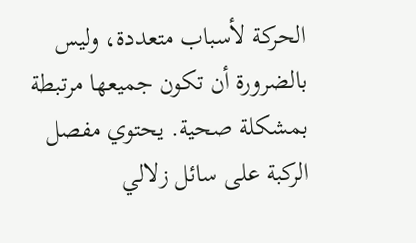الحركة لأسباب متعددة، وليس بالضرورة أن تكون جميعها مرتبطة بمشكلة صحية. يحتوي مفصل الركبة على سائل زلالي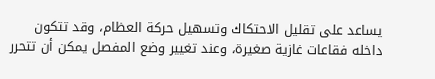يساعد على تقليل الاحتكاك وتسهيل حركة العظام، وقد تتكون داخله فقاعات غازية صغيرة، وعند تغيير وضع المفصل يمكن أن تتحرر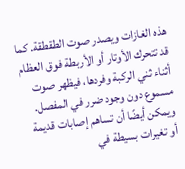هذه الغازات ويصدر صوت الطقطقة. كما قد تتحرك الأوتار أو الأربطة فوق العظام أثناء ثني الركبة وفردها، فيظهر صوت مسموع دون وجود ضرر في المفصل. ويمكن أيضًا أن تساهم إصابات قديمة أو تغيرات بسيطة في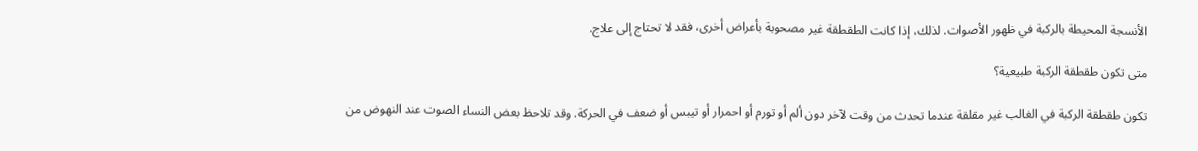الأنسجة المحيطة بالركبة في ظهور الأصوات. لذلك، إذا كانت الطقطقة غير مصحوبة بأعراض أخرى، فقد لا تحتاج إلى علاج.

متى تكون طقطقة الركبة طبيعية؟

تكون طقطقة الركبة في الغالب غير مقلقة عندما تحدث من وقت لآخر دون ألم أو تورم أو احمرار أو تيبس أو ضعف في الحركة. وقد تلاحظ بعض النساء الصوت عند النهوض من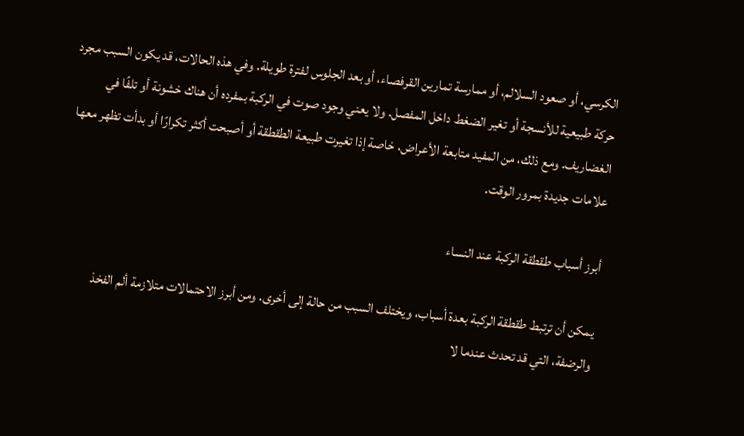الكرسي، أو صعود السلالم، أو ممارسة تمارين القرفصاء، أو بعد الجلوس لفترة طويلة. وفي هذه الحالات، قد يكون السبب مجرد حركة طبيعية للأنسجة أو تغير الضغط داخل المفصل. ولا يعني وجود صوت في الركبة بمفرده أن هناك خشونة أو تلفًا في الغضاريف. ومع ذلك، من المفيد متابعة الأعراض، خاصة إذا تغيرت طبيعة الطقطقة أو أصبحت أكثر تكرارًا أو بدأت تظهر معها علامات جديدة بمرور الوقت.

أبرز أسباب طقطقة الركبة عند النساء

يمكن أن ترتبط طقطقة الركبة بعدة أسباب، ويختلف السبب من حالة إلى أخرى. ومن أبرز الاحتمالات متلازمة ألم الفخذ والرضفة، التي قد تحدث عندما لا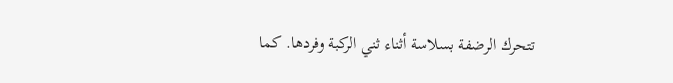تتحرك الرضفة بسلاسة أثناء ثني الركبة وفردها. كما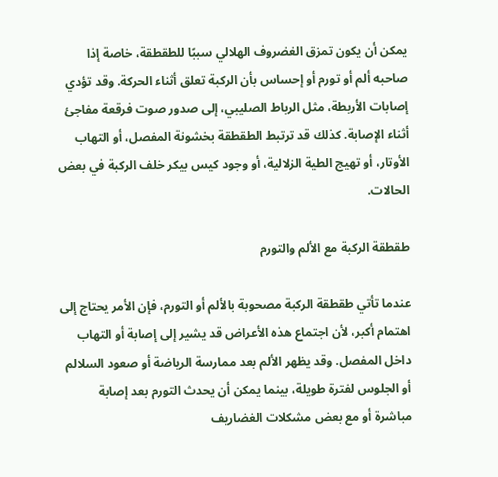يمكن أن يكون تمزق الغضروف الهلالي سببًا للطقطقة، خاصة إذا صاحبه ألم أو تورم أو إحساس بأن الركبة تعلق أثناء الحركة. وقد تؤدي إصابات الأربطة، مثل الرباط الصليبي، إلى صدور صوت فرقعة مفاجئ أثناء الإصابة. كذلك قد ترتبط الطقطقة بخشونة المفصل، أو التهاب الأوتار، أو تهيج الطية الزلالية، أو وجود كيس بيكر خلف الركبة في بعض الحالات.

طقطقة الركبة مع الألم والتورم

عندما تأتي طقطقة الركبة مصحوبة بالألم أو التورم، فإن الأمر يحتاج إلى اهتمام أكبر، لأن اجتماع هذه الأعراض قد يشير إلى إصابة أو التهاب داخل المفصل. وقد يظهر الألم بعد ممارسة الرياضة أو صعود السلالم أو الجلوس لفترة طويلة، بينما يمكن أن يحدث التورم بعد إصابة مباشرة أو مع بعض مشكلات الغضاريف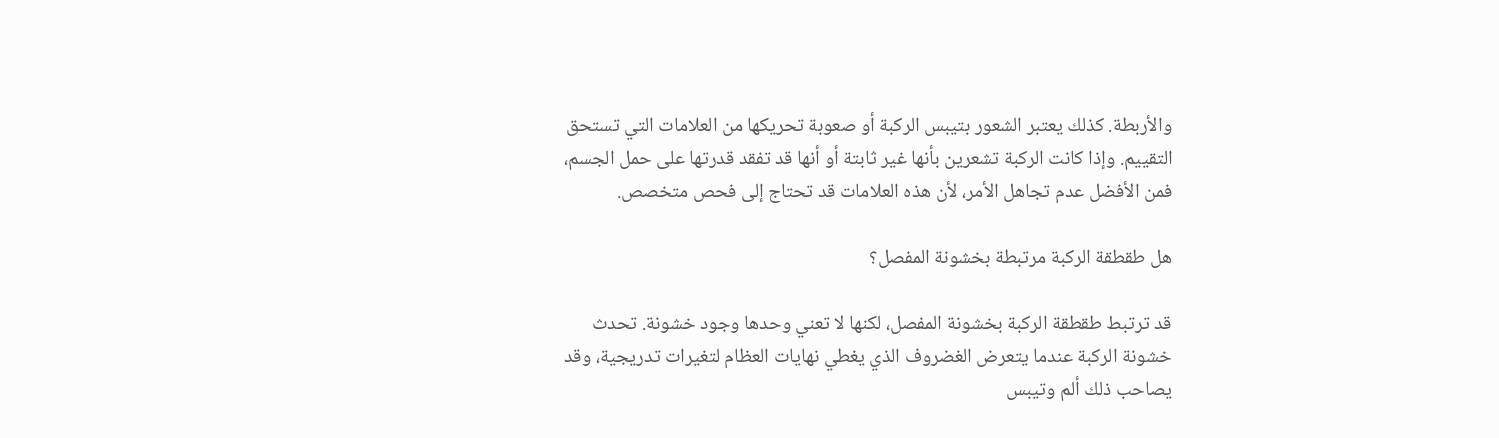والأربطة. كذلك يعتبر الشعور بتيبس الركبة أو صعوبة تحريكها من العلامات التي تستحق التقييم. وإذا كانت الركبة تشعرين بأنها غير ثابتة أو أنها قد تفقد قدرتها على حمل الجسم، فمن الأفضل عدم تجاهل الأمر، لأن هذه العلامات قد تحتاج إلى فحص متخصص.

هل طقطقة الركبة مرتبطة بخشونة المفصل؟

قد ترتبط طقطقة الركبة بخشونة المفصل، لكنها لا تعني وحدها وجود خشونة. تحدث خشونة الركبة عندما يتعرض الغضروف الذي يغطي نهايات العظام لتغيرات تدريجية، وقد يصاحب ذلك ألم وتيبس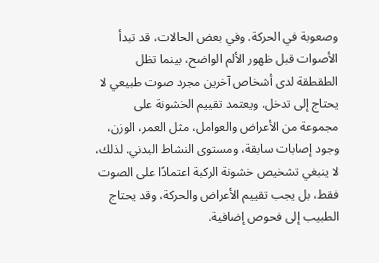وصعوبة في الحركة. وفي بعض الحالات، قد تبدأ الأصوات قبل ظهور الألم الواضح، بينما تظل الطقطقة لدى أشخاص آخرين مجرد صوت طبيعي لا يحتاج إلى تدخل. ويعتمد تقييم الخشونة على مجموعة من الأعراض والعوامل، مثل العمر، الوزن، وجود إصابات سابقة، ومستوى النشاط البدني. لذلك، لا ينبغي تشخيص خشونة الركبة اعتمادًا على الصوت فقط، بل يجب تقييم الأعراض والحركة، وقد يحتاج الطبيب إلى فحوص إضافية.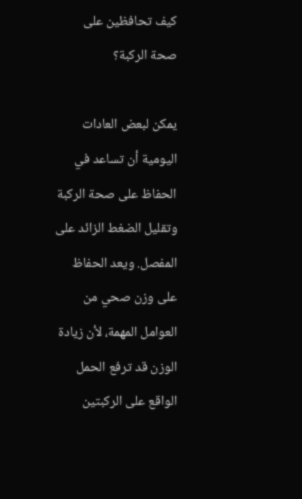كيف تحافظين على صحة الركبة؟

يمكن لبعض العادات اليومية أن تساعد في الحفاظ على صحة الركبة وتقليل الضغط الزائد على المفصل. ويعد الحفاظ على وزن صحي من العوامل المهمة، لأن زيادة الوزن قد ترفع الحمل الواقع على الركبتين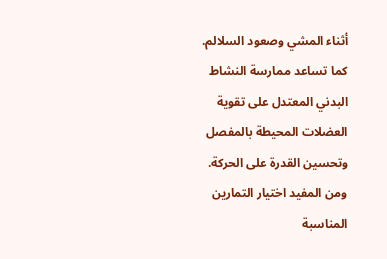أثناء المشي وصعود السلالم. كما تساعد ممارسة النشاط البدني المعتدل على تقوية العضلات المحيطة بالمفصل وتحسين القدرة على الحركة. ومن المفيد اختيار التمارين المناسبة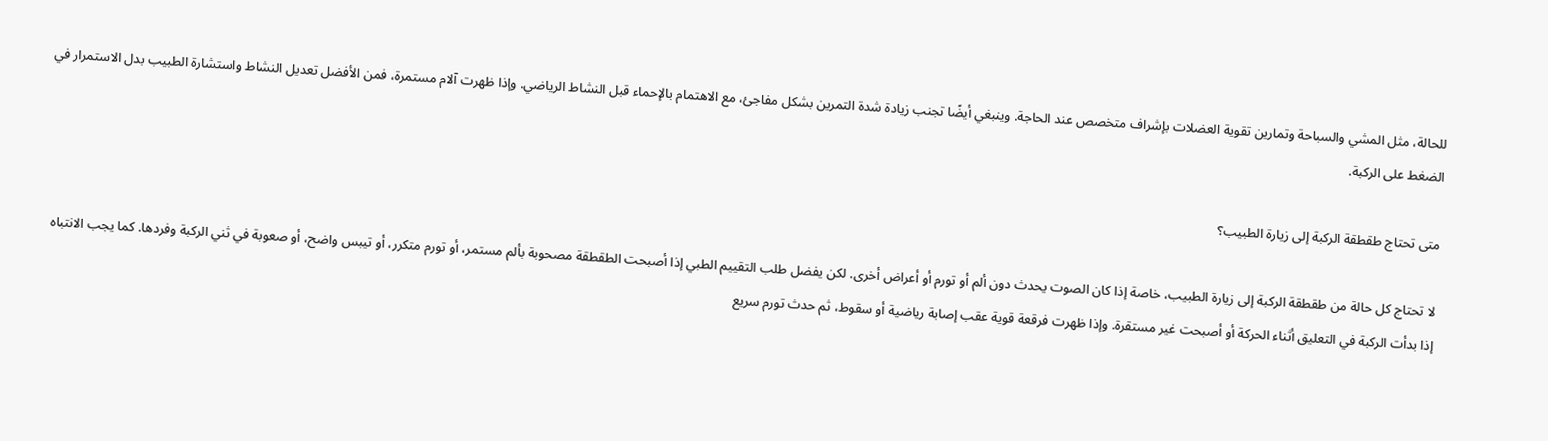للحالة، مثل المشي والسباحة وتمارين تقوية العضلات بإشراف متخصص عند الحاجة. وينبغي أيضًا تجنب زيادة شدة التمرين بشكل مفاجئ، مع الاهتمام بالإحماء قبل النشاط الرياضي. وإذا ظهرت آلام مستمرة، فمن الأفضل تعديل النشاط واستشارة الطبيب بدل الاستمرار في الضغط على الركبة.

متى تحتاج طقطقة الركبة إلى زيارة الطبيب؟

لا تحتاج كل حالة من طقطقة الركبة إلى زيارة الطبيب، خاصة إذا كان الصوت يحدث دون ألم أو تورم أو أعراض أخرى. لكن يفضل طلب التقييم الطبي إذا أصبحت الطقطقة مصحوبة بألم مستمر، أو تورم متكرر، أو تيبس واضح، أو صعوبة في ثني الركبة وفردها. كما يجب الانتباه إذا بدأت الركبة في التعليق أثناء الحركة أو أصبحت غير مستقرة. وإذا ظهرت فرقعة قوية عقب إصابة رياضية أو سقوط، ثم حدث تورم سريع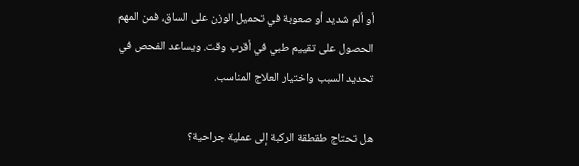أو ألم شديد أو صعوبة في تحميل الوزن على الساق، فمن المهم الحصول على تقييم طبي في أقرب وقت. ويساعد الفحص في تحديد السبب واختيار العلاج المناسب.

هل تحتاج طقطقة الركبة إلى عملية جراحية؟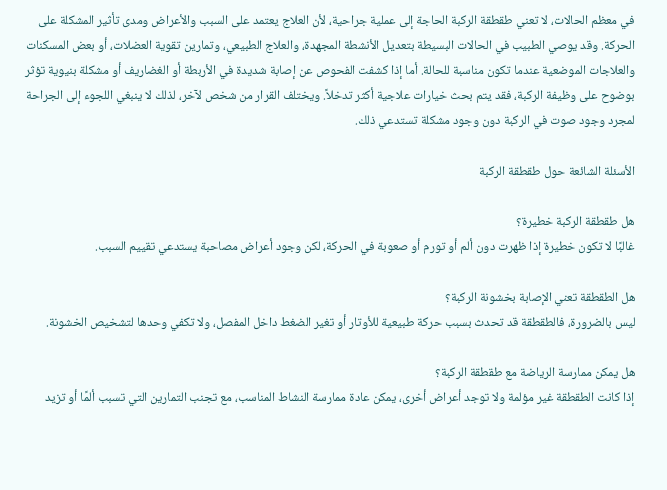في معظم الحالات، لا تعني طقطقة الركبة الحاجة إلى عملية جراحية، لأن العلاج يعتمد على السبب والأعراض ومدى تأثير المشكلة على الحركة. وقد يوصي الطبيب في الحالات البسيطة بتعديل الأنشطة المجهدة، والعلاج الطبيعي، وتمارين تقوية العضلات، أو بعض المسكنات والعلاجات الموضعية عندما تكون مناسبة للحالة. أما إذا كشفت الفحوص عن إصابة شديدة في الأربطة أو الغضاريف أو مشكلة بنيوية تؤثر بوضوح على وظيفة الركبة، فقد يتم بحث خيارات علاجية أكثر تدخلاً. ويختلف القرار من شخص لآخر، لذلك لا ينبغي اللجوء إلى الجراحة لمجرد وجود صوت في الركبة دون وجود مشكلة تستدعي ذلك.

الأسئلة الشائعة حول طقطقة الركبة

هل طقطقة الركبة خطيرة؟
غالبًا لا تكون خطيرة إذا ظهرت دون ألم أو تورم أو صعوبة في الحركة، لكن وجود أعراض مصاحبة يستدعي تقييم السبب.

هل الطقطقة تعني الإصابة بخشونة الركبة؟
ليس بالضرورة، فالطقطقة قد تحدث بسبب حركة طبيعية للأوتار أو تغير الضغط داخل المفصل، ولا تكفي وحدها لتشخيص الخشونة.

هل يمكن ممارسة الرياضة مع طقطقة الركبة؟
إذا كانت الطقطقة غير مؤلمة ولا توجد أعراض أخرى، يمكن عادة ممارسة النشاط المناسب، مع تجنب التمارين التي تسبب ألمًا أو تزيد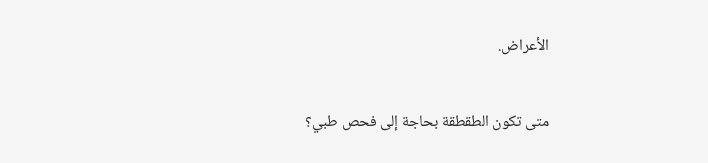الأعراض.

متى تكون الطقطقة بحاجة إلى فحص طبي؟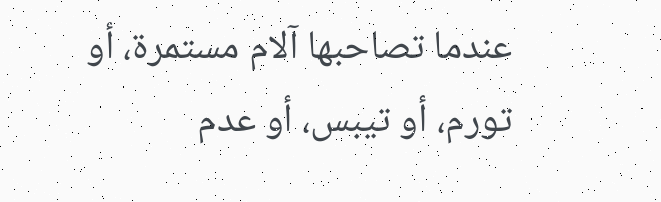عندما تصاحبها آلام مستمرة، أو تورم، أو تيبس، أو عدم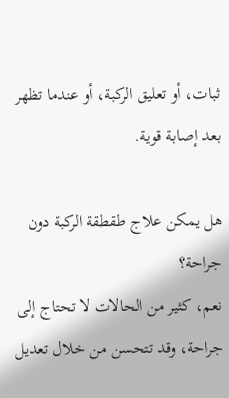ثبات، أو تعليق الركبة، أو عندما تظهر بعد إصابة قوية.

هل يمكن علاج طقطقة الركبة دون جراحة؟
نعم، كثير من الحالات لا تحتاج إلى جراحة، وقد تتحسن من خلال تعديل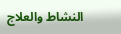النشاط والعلاج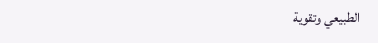الطبيعي وتقوية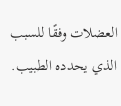العضلات وفقًا للسبب الذي يحدده الطبيب.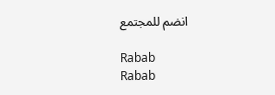انضم للمجتمع

Rabab
Rabab